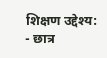शिक्षण उद्देश्य:
- छात्र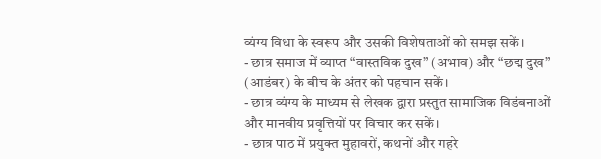व्यंग्य विधा के स्वरूप और उसकी विशेषताओं को समझ सकें।
- छात्र समाज में व्याप्त “वास्तविक दुख” (अभाव) और “छद्म दुख” (आडंबर) के बीच के अंतर को पहचान सकें।
- छात्र व्यंग्य के माध्यम से लेखक द्वारा प्रस्तुत सामाजिक विडंबनाओं और मानवीय प्रवृत्तियों पर विचार कर सकें।
- छात्र पाठ में प्रयुक्त मुहावरों, कथनों और गहरे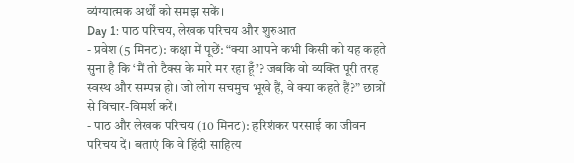व्यंग्यात्मक अर्थों को समझ सकें।
Day 1: पाठ परिचय, लेखक परिचय और शुरुआत
- प्रवेश (5 मिनट): कक्षा में पूछें: “क्या आपने कभी किसी को यह कहते सुना है कि ‘मैं तो टैक्स के मारे मर रहा हूँ’? जबकि वो व्यक्ति पूरी तरह स्वस्थ और सम्पन्न हो। जो लोग सचमुच भूखे हैं, वे क्या कहते हैं?” छात्रों से विचार-विमर्श करें।
- पाठ और लेखक परिचय (10 मिनट): हरिशंकर परसाई का जीवन परिचय दें। बताएं कि वे हिंदी साहित्य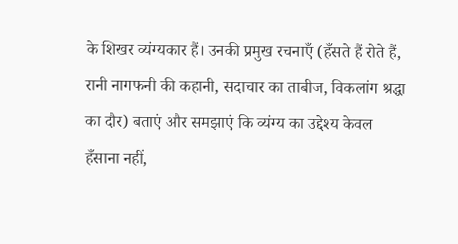के शिखर व्यंग्यकार हैं। उनकी प्रमुख रचनाएँ (हँसते हैं रोते हैं, रानी नागफनी की कहानी, सदाचार का ताबीज, विकलांग श्रद्धा का दौर) बताएं और समझाएं कि व्यंग्य का उद्देश्य केवल हँसाना नहीं,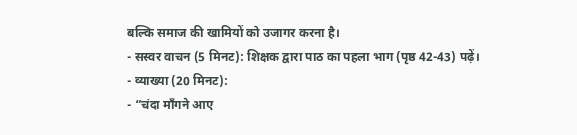बल्कि समाज की खामियों को उजागर करना है।
- सस्वर वाचन (5 मिनट): शिक्षक द्वारा पाठ का पहला भाग (पृष्ठ 42-43) पढ़ें।
- व्याख्या (20 मिनट):
- “चंदा माँगने आए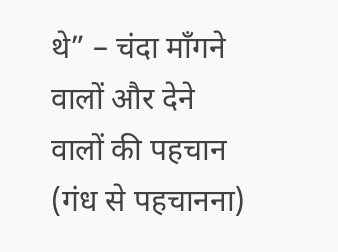थे” – चंदा माँगने वालों और देने वालों की पहचान (गंध से पहचानना)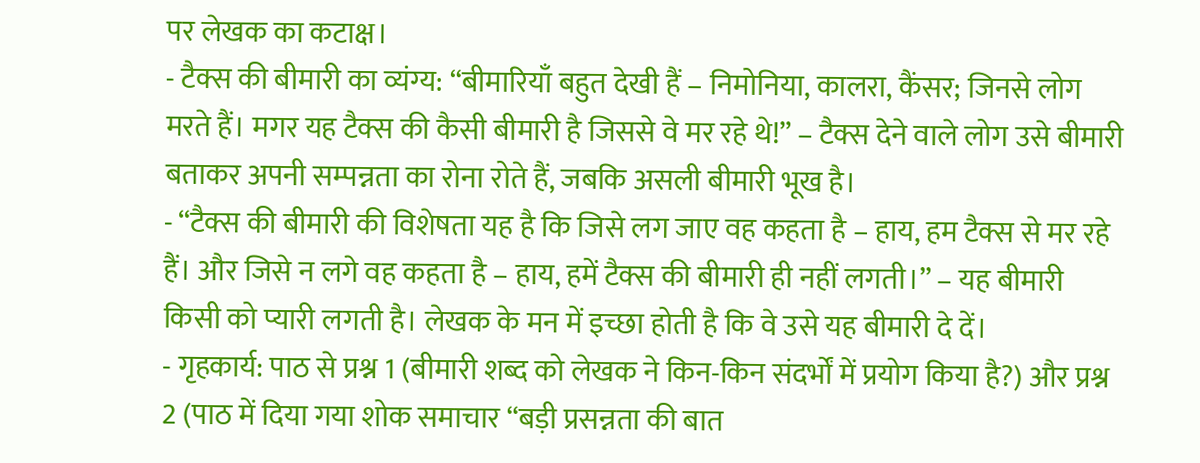पर लेखक का कटाक्ष।
- टैक्स की बीमारी का व्यंग्य: “बीमारियाँ बहुत देखी हैं – निमोनिया, कालरा, कैंसर; जिनसे लोग मरते हैं। मगर यह टैक्स की कैसी बीमारी है जिससे वे मर रहे थे!” – टैक्स देने वाले लोग उसे बीमारी बताकर अपनी सम्पन्नता का रोना रोते हैं, जबकि असली बीमारी भूख है।
- “टैक्स की बीमारी की विशेषता यह है कि जिसे लग जाए वह कहता है – हाय, हम टैक्स से मर रहे हैं। और जिसे न लगे वह कहता है – हाय, हमें टैक्स की बीमारी ही नहीं लगती।” – यह बीमारी किसी को प्यारी लगती है। लेखक के मन में इच्छा होती है कि वे उसे यह बीमारी दे दें।
- गृहकार्य: पाठ से प्रश्न 1 (बीमारी शब्द को लेखक ने किन-किन संदर्भों में प्रयोग किया है?) और प्रश्न 2 (पाठ में दिया गया शोक समाचार “बड़ी प्रसन्नता की बात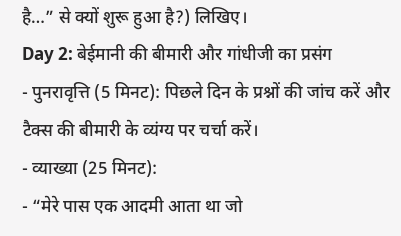है…” से क्यों शुरू हुआ है?) लिखिए।
Day 2: बेईमानी की बीमारी और गांधीजी का प्रसंग
- पुनरावृत्ति (5 मिनट): पिछले दिन के प्रश्नों की जांच करें और टैक्स की बीमारी के व्यंग्य पर चर्चा करें।
- व्याख्या (25 मिनट):
- “मेरे पास एक आदमी आता था जो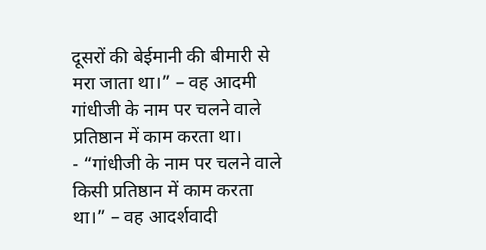दूसरों की बेईमानी की बीमारी से मरा जाता था।” – वह आदमी गांधीजी के नाम पर चलने वाले प्रतिष्ठान में काम करता था।
- “गांधीजी के नाम पर चलने वाले किसी प्रतिष्ठान में काम करता था।” – वह आदर्शवादी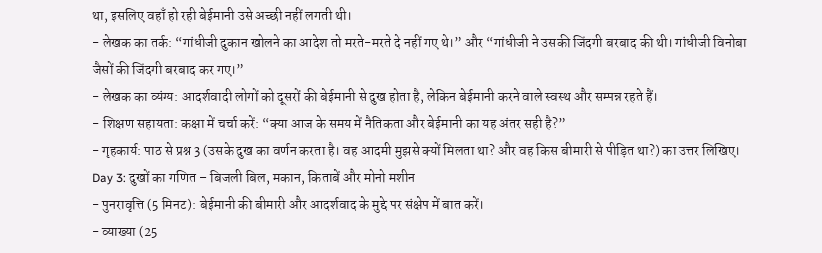था, इसलिए वहाँ हो रही बेईमानी उसे अच्छी नहीं लगती थी।
- लेखक का तर्क: “गांधीजी दुकान खोलने का आदेश तो मरते-मरते दे नहीं गए थे।” और “गांधीजी ने उसकी जिंदगी बरबाद की थी। गांधीजी विनोबा जैसों की जिंदगी बरबाद कर गए।”
- लेखक का व्यंग्य: आदर्शवादी लोगों को दूसरों की बेईमानी से दुख होता है, लेकिन बेईमानी करने वाले स्वस्थ और सम्पन्न रहते हैं।
- शिक्षण सहायता: कक्षा में चर्चा करें: “क्या आज के समय में नैतिकता और बेईमानी का यह अंतर सही है?”
- गृहकार्य: पाठ से प्रश्न 3 (उसके दुख का वर्णन करता है। वह आदमी मुझसे क्यों मिलता था? और वह किस बीमारी से पीड़ित था?) का उत्तर लिखिए।
Day 3: दुखों का गणित – बिजली बिल, मकान, किताबें और मोनो मशीन
- पुनरावृत्ति (5 मिनट): बेईमानी की बीमारी और आदर्शवाद के मुद्दे पर संक्षेप में बात करें।
- व्याख्या (25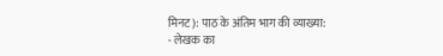मिनट): पाठ के अंतिम भाग की व्याख्या:
- लेखक का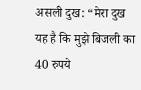असली दुख: “मेरा दुख यह है कि मुझे बिजली का 40 रुपये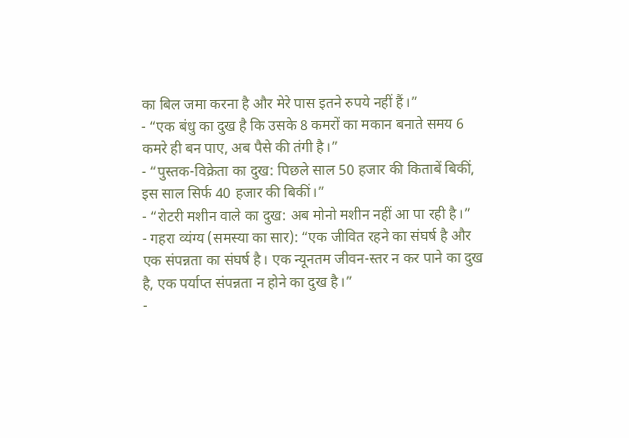का बिल जमा करना है और मेरे पास इतने रुपये नहीं हैं।”
- “एक बंधु का दुख है कि उसके 8 कमरों का मकान बनाते समय 6 कमरे ही बन पाए, अब पैसे की तंगी है।”
- “पुस्तक-विक्रेता का दुख: पिछले साल 50 हजार की किताबें बिकीं, इस साल सिर्फ 40 हजार की बिकीं।”
- “रोटरी मशीन वाले का दुख: अब मोनो मशीन नहीं आ पा रही है।”
- गहरा व्यंग्य (समस्या का सार): “एक जीवित रहने का संघर्ष है और एक संपन्नता का संघर्ष है। एक न्यूनतम जीवन-स्तर न कर पाने का दुख है, एक पर्याप्त संपन्नता न होने का दुख है।”
-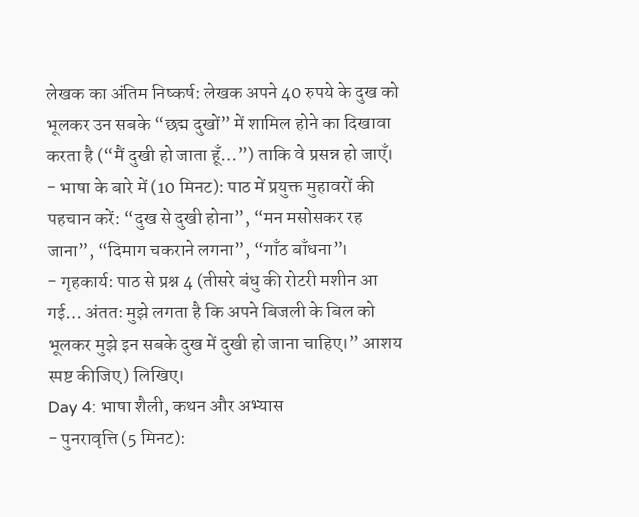लेखक का अंतिम निष्कर्ष: लेखक अपने 40 रुपये के दुख को भूलकर उन सबके “छद्म दुखों” में शामिल होने का दिखावा करता है (“मैं दुखी हो जाता हूँ…”) ताकि वे प्रसन्न हो जाएँ।
- भाषा के बारे में (10 मिनट): पाठ में प्रयुक्त मुहावरों की पहचान करें: “दुख से दुखी होना”, “मन मसोसकर रह जाना”, “दिमाग चकराने लगना”, “गाँठ बाँधना”।
- गृहकार्य: पाठ से प्रश्न 4 (तीसरे बंधु की रोटरी मशीन आ गई… अंततः मुझे लगता है कि अपने बिजली के बिल को भूलकर मुझे इन सबके दुख में दुखी हो जाना चाहिए।” आशय स्पष्ट कीजिए) लिखिए।
Day 4: भाषा शैली, कथन और अभ्यास
- पुनरावृत्ति (5 मिनट):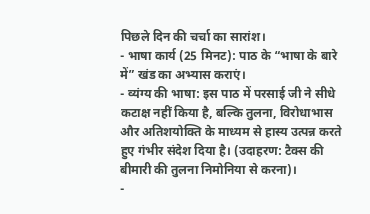पिछले दिन की चर्चा का सारांश।
- भाषा कार्य (25 मिनट): पाठ के “भाषा के बारे में” खंड का अभ्यास कराएं।
- व्यंग्य की भाषा: इस पाठ में परसाई जी ने सीधे कटाक्ष नहीं किया है, बल्कि तुलना, विरोधाभास और अतिशयोक्ति के माध्यम से हास्य उत्पन्न करते हुए गंभीर संदेश दिया है। (उदाहरण: टैक्स की बीमारी की तुलना निमोनिया से करना)।
-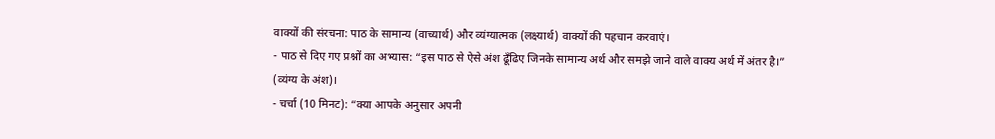वाक्यों की संरचना: पाठ के सामान्य (वाच्यार्थ) और व्यंग्यात्मक (लक्ष्यार्थ) वाक्यों की पहचान करवाएं।
- पाठ से दिए गए प्रश्नों का अभ्यास: “इस पाठ से ऐसे अंश ढूँढिए जिनके सामान्य अर्थ और समझे जाने वाले वाक्य अर्थ में अंतर है।” (व्यंग्य के अंश)।
- चर्चा (10 मिनट): “क्या आपके अनुसार अपनी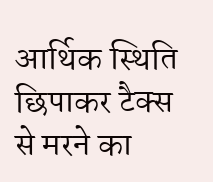आर्थिक स्थिति छिपाकर टैक्स से मरने का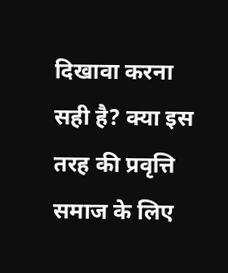दिखावा करना सही है? क्या इस तरह की प्रवृत्ति समाज के लिए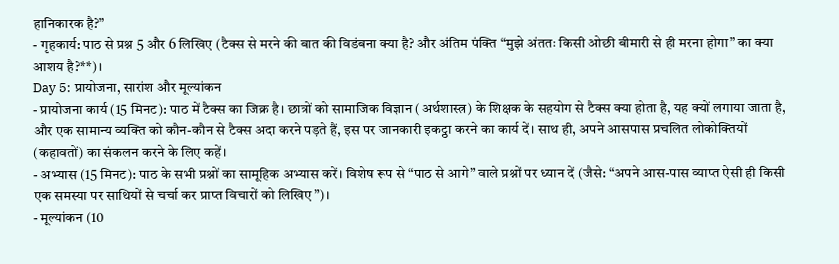हानिकारक है?”
- गृहकार्य: पाठ से प्रश्न 5 और 6 लिखिए (टैक्स से मरने की बात की विडंबना क्या है? और अंतिम पंक्ति “मुझे अंततः किसी ओछी बीमारी से ही मरना होगा” का क्या आशय है?**)।
Day 5: प्रायोजना, सारांश और मूल्यांकन
- प्रायोजना कार्य (15 मिनट): पाठ में टैक्स का जिक्र है। छात्रों को सामाजिक विज्ञान (अर्थशास्त्र) के शिक्षक के सहयोग से टैक्स क्या होता है, यह क्यों लगाया जाता है, और एक सामान्य व्यक्ति को कौन-कौन से टैक्स अदा करने पड़ते हैं, इस पर जानकारी इकट्ठा करने का कार्य दें। साथ ही, अपने आसपास प्रचलित लोकोक्तियों (कहावतों) का संकलन करने के लिए कहें।
- अभ्यास (15 मिनट): पाठ के सभी प्रश्नों का सामूहिक अभ्यास करें। विशेष रूप से “पाठ से आगे” वाले प्रश्नों पर ध्यान दें (जैसे: “अपने आस-पास व्याप्त ऐसी ही किसी एक समस्या पर साथियों से चर्चा कर प्राप्त विचारों को लिखिए”)।
- मूल्यांकन (10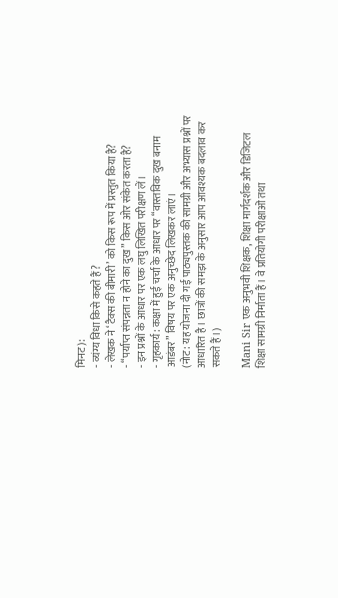मिनट):
- व्यंग्य विधा किसे कहते हैं?
- लेखक ने ‘टैक्स की बीमारी’ को किस रूप में प्रस्तुत किया है?
- “पर्याप्त संपन्नता न होने का दुख” किस ओर संकेत करता है?
- इन प्रश्नों के आधार पर एक लघु लिखित परीक्षण लें।
- गृहकार्य: कक्षा में हुई चर्चा के आधार पर “वास्तविक दुख बनाम आडंबर” विषय पर एक अनुच्छेद लिखकर लाएं।
(नोट: यह योजना दी गई पाठ्यपुस्तक की सामग्री और अभ्यास प्रश्नों पर आधारित है। छात्रों की समझ के अनुसार आप आवश्यक बदलाव कर सकते हैं।)

Mani Sir एक अनुभवी शिक्षक, शिक्षा मार्गदर्शक और डिजिटल शिक्षा सामग्री निर्माता हैं। वे प्रतियोगी परीक्षाओं तथा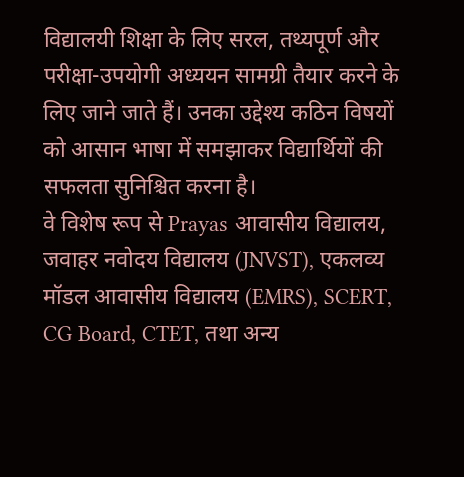विद्यालयी शिक्षा के लिए सरल, तथ्यपूर्ण और परीक्षा-उपयोगी अध्ययन सामग्री तैयार करने के लिए जाने जाते हैं। उनका उद्देश्य कठिन विषयों को आसान भाषा में समझाकर विद्यार्थियों की सफलता सुनिश्चित करना है।
वे विशेष रूप से Prayas आवासीय विद्यालय, जवाहर नवोदय विद्यालय (JNVST), एकलव्य मॉडल आवासीय विद्यालय (EMRS), SCERT, CG Board, CTET, तथा अन्य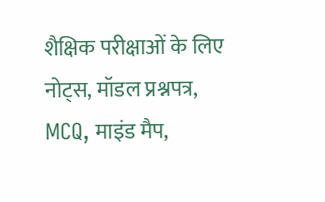शैक्षिक परीक्षाओं के लिए नोट्स, मॉडल प्रश्नपत्र, MCQ, माइंड मैप,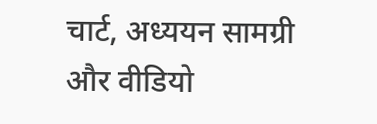चार्ट, अध्ययन सामग्री और वीडियो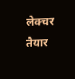लेक्चर तैयार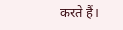करते हैं।